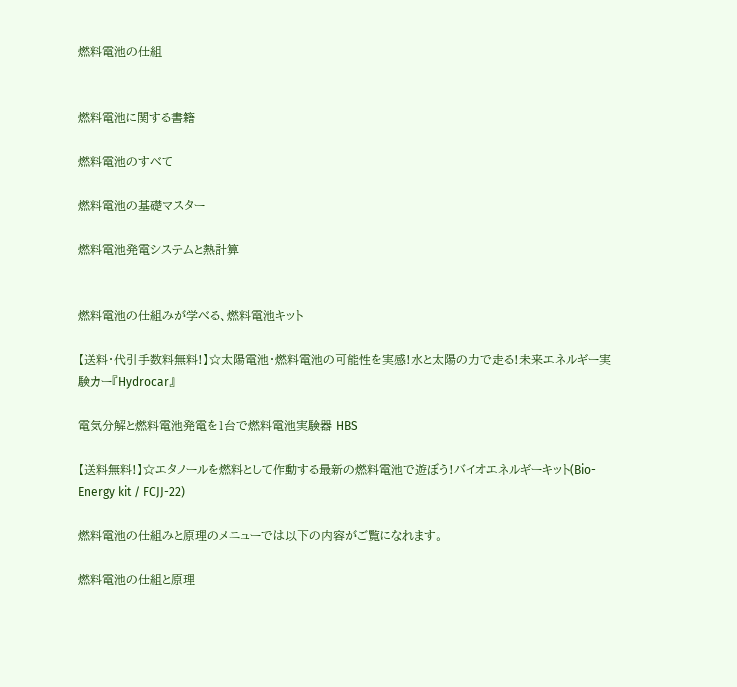燃料電池の仕組


燃料電池に関する書籍

燃料電池のすべて

燃料電池の基礎マスター

燃料電池発電システムと熱計算


燃料電池の仕組みが学べる、燃料電池キット

【送料・代引手数料無料!】☆太陽電池・燃料電池の可能性を実感!水と太陽の力で走る!未来エネルギー実験カー『Hydrocar』

電気分解と燃料電池発電を1台で燃料電池実験器 HBS

【送料無料!】☆エタノールを燃料として作動する最新の燃料電池で遊ぼう!バイオエネルギーキット(Bio-Energy kit / FCJJ-22)

燃料電池の仕組みと原理のメニューでは以下の内容がご覧になれます。

燃料電池の仕組と原理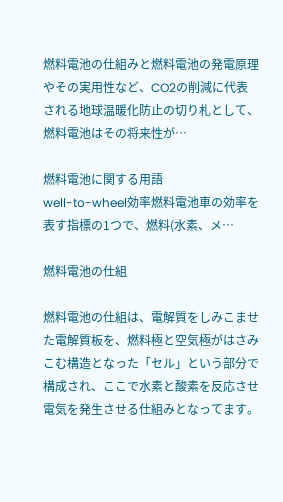燃料電池の仕組みと燃料電池の発電原理やその実用性など、CO2の削減に代表される地球温暖化防止の切り札として、燃料電池はその将来性が…

燃料電池に関する用語
well-to-wheel効率燃料電池車の効率を表す指標の1つで、燃料(水素、メ…

燃料電池の仕組

燃料電池の仕組は、電解質をしみこませた電解質板を、燃料極と空気極がはさみこむ構造となった「セル」という部分で構成され、ここで水素と酸素を反応させ電気を発生させる仕組みとなってます。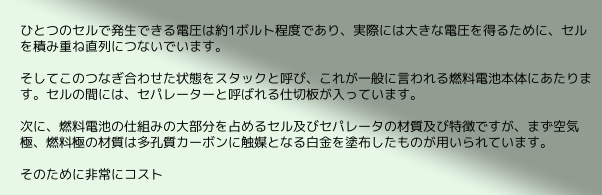ひとつのセルで発生できる電圧は約1ボルト程度であり、実際には大きな電圧を得るために、セルを積み重ね直列につないでいます。

そしてこのつなぎ合わせた状態をスタックと呼び、これが一般に言われる燃料電池本体にあたります。セルの間には、セパレーターと呼ばれる仕切板が入っています。

次に、燃料電池の仕組みの大部分を占めるセル及びセパレータの材質及び特徴ですが、まず空気極、燃料極の材質は多孔質カーボンに触媒となる白金を塗布したものが用いられています。

そのために非常にコスト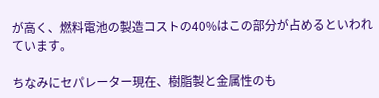が高く、燃料電池の製造コストの40%はこの部分が占めるといわれています。

ちなみにセパレーター現在、樹脂製と金属性のも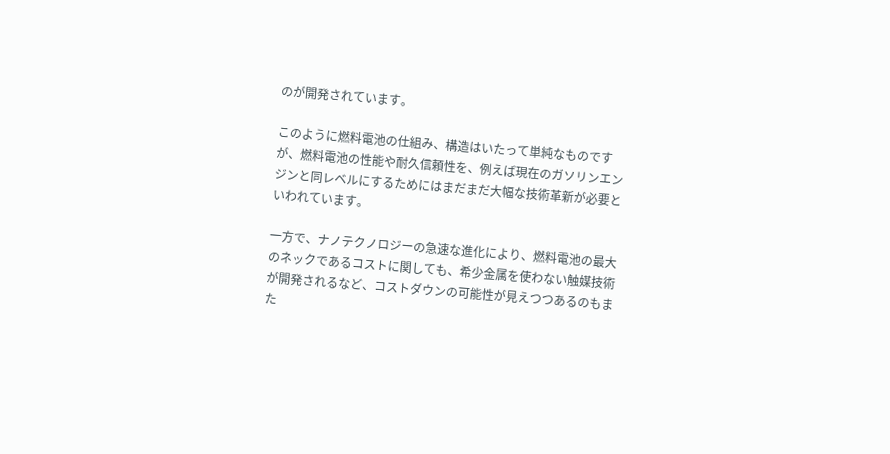のが開発されています。

このように燃料電池の仕組み、構造はいたって単純なものですが、燃料電池の性能や耐久信頼性を、例えば現在のガソリンエンジンと同レベルにするためにはまだまだ大幅な技術革新が必要といわれています。

一方で、ナノテクノロジーの急速な進化により、燃料電池の最大のネックであるコストに関しても、希少金属を使わない触媒技術が開発されるなど、コストダウンの可能性が見えつつあるのもまた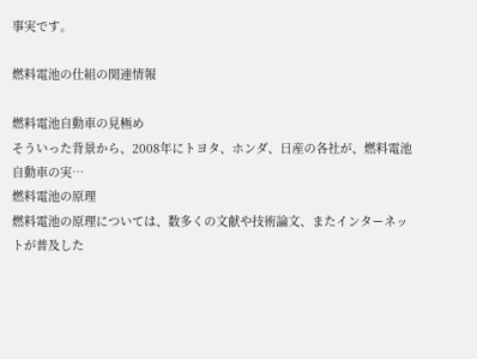事実です。

燃料電池の仕組の関連情報

燃料電池自動車の見極め
そういった背景から、2008年にトヨタ、ホンダ、日産の各社が、燃料電池自動車の実…
燃料電池の原理
燃料電池の原理については、数多くの文献や技術論文、またインターネットが普及した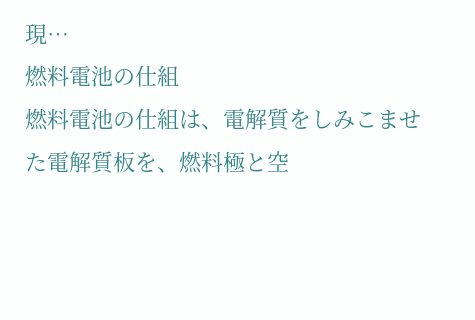現…
燃料電池の仕組
燃料電池の仕組は、電解質をしみこませた電解質板を、燃料極と空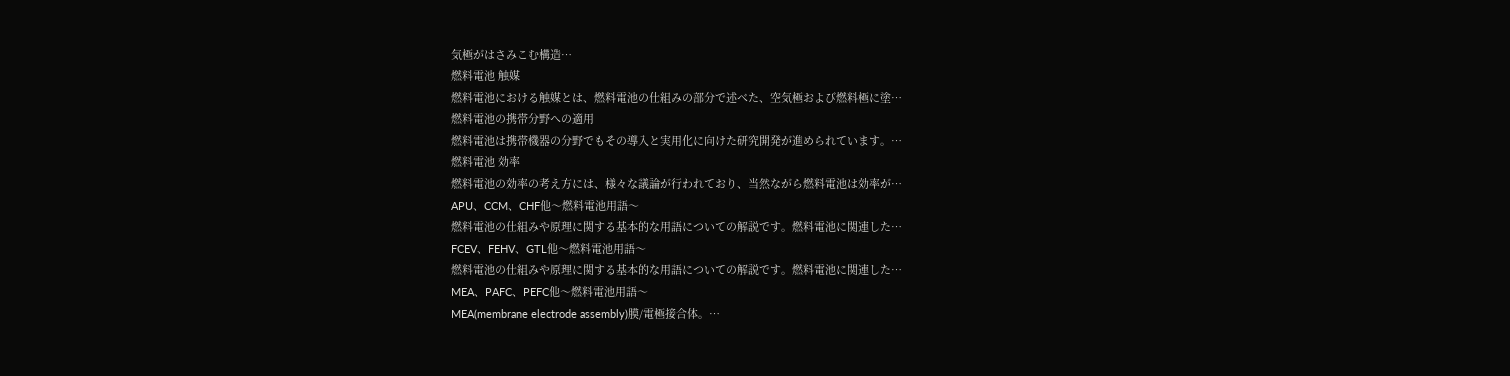気極がはさみこむ構造…
燃料電池 触媒
燃料電池における触媒とは、燃料電池の仕組みの部分で述べた、空気極および燃料極に塗…
燃料電池の携帯分野への適用
燃料電池は携帯機器の分野でもその導入と実用化に向けた研究開発が進められています。…
燃料電池 効率
燃料電池の効率の考え方には、様々な議論が行われており、当然ながら燃料電池は効率が…
APU、CCM、CHF他〜燃料電池用語〜
燃料電池の仕組みや原理に関する基本的な用語についての解説です。燃料電池に関連した…
FCEV、FEHV、GTL他〜燃料電池用語〜
燃料電池の仕組みや原理に関する基本的な用語についての解説です。燃料電池に関連した…
MEA、PAFC、PEFC他〜燃料電池用語〜
MEA(membrane electrode assembly)膜/電極接合体。…